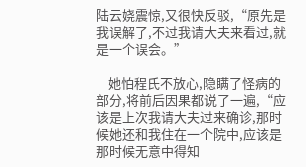陆云娆震惊,又很快反驳,“原先是我误解了,不过我请大夫来看过,就是一个误会。”

    她怕程氏不放心,隐瞒了怪病的部分,将前后因果都说了一遍,“应该是上次我请大夫过来确诊,那时候她还和我住在一个院中,应该是那时候无意中得知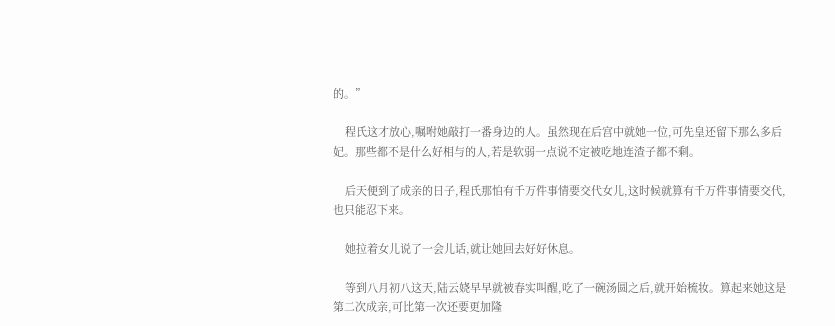的。”

    程氏这才放心,嘱咐她敲打一番身边的人。虽然现在后宫中就她一位,可先皇还留下那么多后妃。那些都不是什么好相与的人,若是软弱一点说不定被吃地连渣子都不剩。

    后天便到了成亲的日子,程氏那怕有千万件事情要交代女儿,这时候就算有千万件事情要交代,也只能忍下来。

    她拉着女儿说了一会儿话,就让她回去好好休息。

    等到八月初八这天,陆云娆早早就被春实叫醒,吃了一碗汤圆之后,就开始梳妆。算起来她这是第二次成亲,可比第一次还要更加隆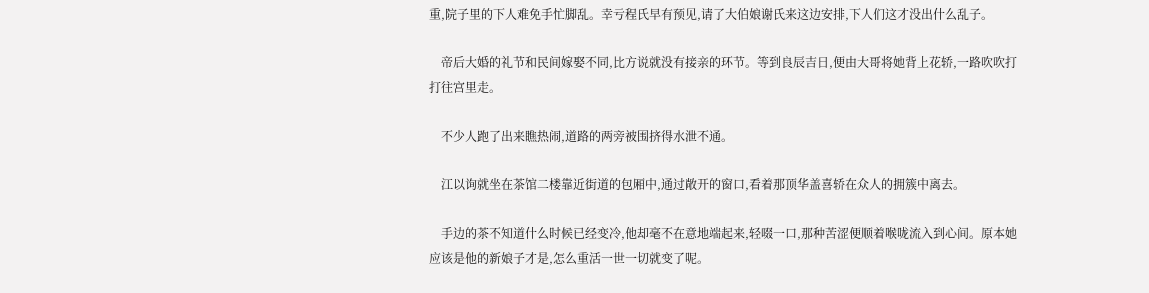重,院子里的下人难免手忙脚乱。幸亏程氏早有预见,请了大伯娘谢氏来这边安排,下人们这才没出什么乱子。

    帝后大婚的礼节和民间嫁娶不同,比方说就没有接亲的环节。等到良辰吉日,便由大哥将她背上花轿,一路吹吹打打往宫里走。

    不少人跑了出来瞧热闹,道路的两旁被围挤得水泄不通。

    江以询就坐在茶馆二楼靠近街道的包厢中,通过敞开的窗口,看着那顶华盖喜轿在众人的拥簇中离去。

    手边的茶不知道什么时候已经变冷,他却毫不在意地端起来,轻啜一口,那种苦涩便顺着喉咙流入到心间。原本她应该是他的新娘子才是,怎么重活一世一切就变了呢。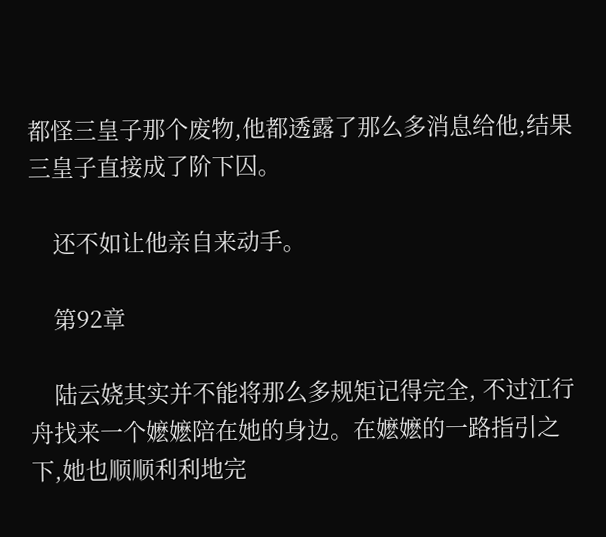都怪三皇子那个废物,他都透露了那么多消息给他,结果三皇子直接成了阶下囚。

    还不如让他亲自来动手。

    第92章

    陆云娆其实并不能将那么多规矩记得完全, 不过江行舟找来一个嬷嬷陪在她的身边。在嬷嬷的一路指引之下,她也顺顺利利地完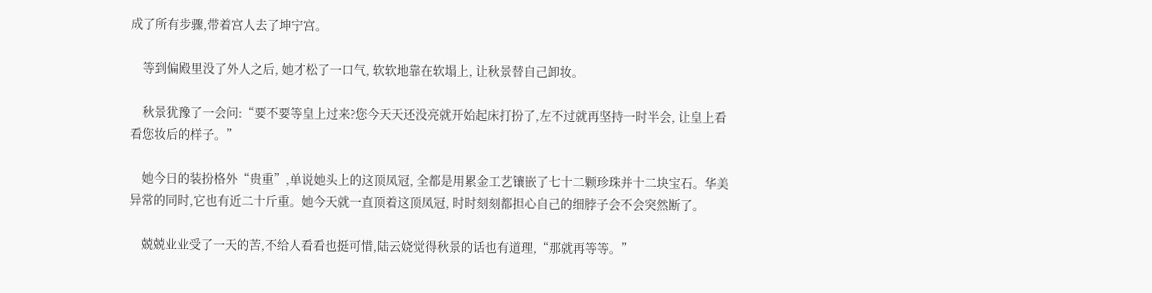成了所有步骤,带着宫人去了坤宁宫。

    等到偏殿里没了外人之后, 她才松了一口气, 软软地靠在软塌上, 让秋景替自己卸妆。

    秋景犹豫了一会问:“要不要等皇上过来?您今天天还没亮就开始起床打扮了,左不过就再坚持一时半会, 让皇上看看您妆后的样子。”

    她今日的装扮格外“贵重”,单说她头上的这顶凤冠, 全都是用累金工艺镶嵌了七十二颗珍珠并十二块宝石。华美异常的同时,它也有近二十斤重。她今天就一直顶着这顶凤冠, 时时刻刻都担心自己的细脖子会不会突然断了。

    兢兢业业受了一天的苦,不给人看看也挺可惜,陆云娆觉得秋景的话也有道理,“那就再等等。”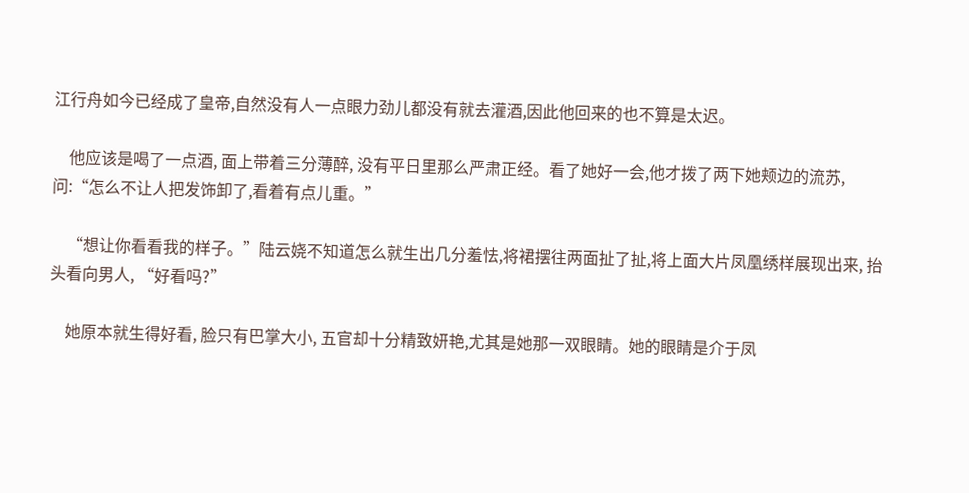江行舟如今已经成了皇帝,自然没有人一点眼力劲儿都没有就去灌酒,因此他回来的也不算是太迟。

    他应该是喝了一点酒, 面上带着三分薄醉, 没有平日里那么严肃正经。看了她好一会,他才拨了两下她颊边的流苏, 问:“怎么不让人把发饰卸了,看着有点儿重。”

    “想让你看看我的样子。”陆云娆不知道怎么就生出几分羞怯,将裙摆往两面扯了扯,将上面大片凤凰绣样展现出来, 抬头看向男人, “好看吗?”

    她原本就生得好看, 脸只有巴掌大小, 五官却十分精致妍艳,尤其是她那一双眼睛。她的眼睛是介于凤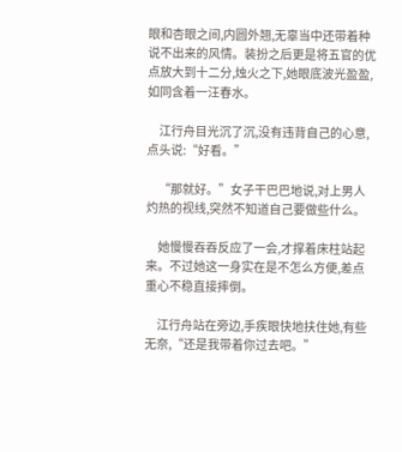眼和杏眼之间,内圆外翘,无辜当中还带着种说不出来的风情。装扮之后更是将五官的优点放大到十二分,烛火之下,她眼底波光盈盈,如同含着一汪春水。

    江行舟目光沉了沉,没有违背自己的心意,点头说:“好看。”

    “那就好。”女子干巴巴地说,对上男人灼热的视线,突然不知道自己要做些什么。

    她慢慢吞吞反应了一会,才撑着床柱站起来。不过她这一身实在是不怎么方便,差点重心不稳直接摔倒。

    江行舟站在旁边,手疾眼快地扶住她,有些无奈,“还是我带着你过去吧。”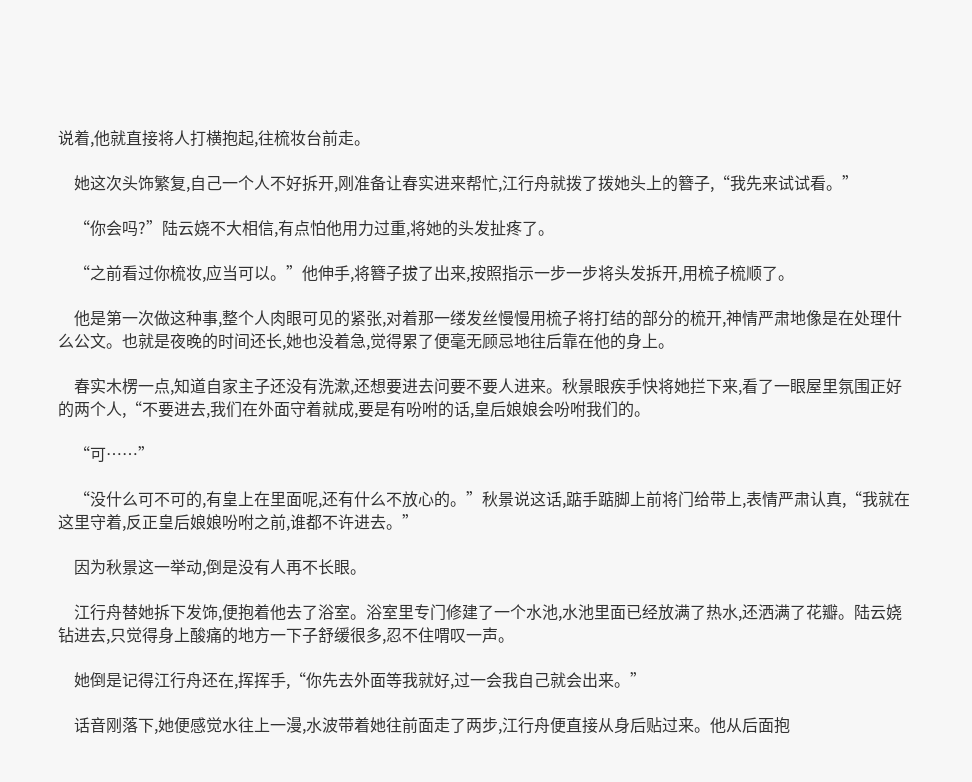说着,他就直接将人打横抱起,往梳妆台前走。

    她这次头饰繁复,自己一个人不好拆开,刚准备让春实进来帮忙,江行舟就拨了拨她头上的簪子,“我先来试试看。”

    “你会吗?”陆云娆不大相信,有点怕他用力过重,将她的头发扯疼了。

    “之前看过你梳妆,应当可以。”他伸手,将簪子拔了出来,按照指示一步一步将头发拆开,用梳子梳顺了。

    他是第一次做这种事,整个人肉眼可见的紧张,对着那一缕发丝慢慢用梳子将打结的部分的梳开,神情严肃地像是在处理什么公文。也就是夜晚的时间还长,她也没着急,觉得累了便毫无顾忌地往后靠在他的身上。

    春实木楞一点,知道自家主子还没有洗漱,还想要进去问要不要人进来。秋景眼疾手快将她拦下来,看了一眼屋里氛围正好的两个人,“不要进去,我们在外面守着就成,要是有吩咐的话,皇后娘娘会吩咐我们的。

    “可……”

    “没什么可不可的,有皇上在里面呢,还有什么不放心的。”秋景说这话,踮手踮脚上前将门给带上,表情严肃认真,“我就在这里守着,反正皇后娘娘吩咐之前,谁都不许进去。”

    因为秋景这一举动,倒是没有人再不长眼。

    江行舟替她拆下发饰,便抱着他去了浴室。浴室里专门修建了一个水池,水池里面已经放满了热水,还洒满了花瓣。陆云娆钻进去,只觉得身上酸痛的地方一下子舒缓很多,忍不住喟叹一声。

    她倒是记得江行舟还在,挥挥手,“你先去外面等我就好,过一会我自己就会出来。”

    话音刚落下,她便感觉水往上一漫,水波带着她往前面走了两步,江行舟便直接从身后贴过来。他从后面抱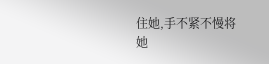住她,手不紧不慢将她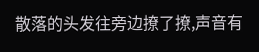散落的头发往旁边撩了撩,声音有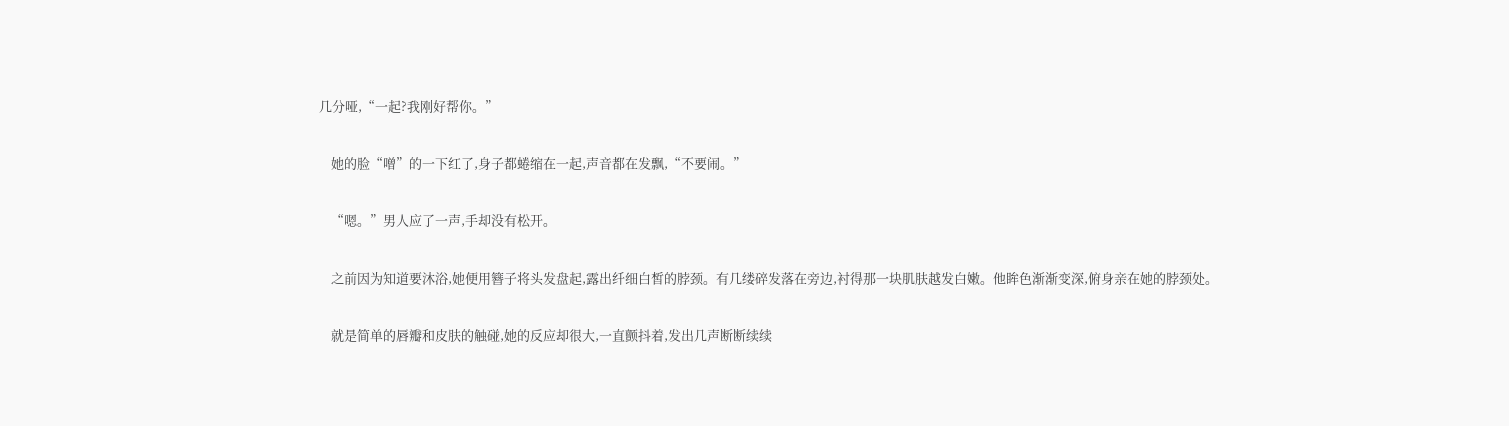几分哑,“一起?我刚好帮你。”

    她的脸“噌”的一下红了,身子都蜷缩在一起,声音都在发飘,“不要闹。”

    “嗯。”男人应了一声,手却没有松开。

    之前因为知道要沐浴,她便用簪子将头发盘起,露出纤细白皙的脖颈。有几缕碎发落在旁边,衬得那一块肌肤越发白嫩。他眸色渐渐变深,俯身亲在她的脖颈处。

    就是简单的唇瓣和皮肤的触碰,她的反应却很大,一直颤抖着,发出几声断断续续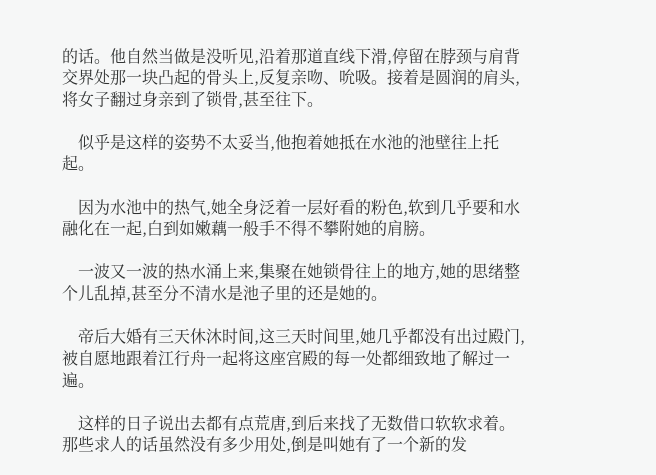的话。他自然当做是没听见,沿着那道直线下滑,停留在脖颈与肩背交界处那一块凸起的骨头上,反复亲吻、吮吸。接着是圆润的肩头,将女子翻过身亲到了锁骨,甚至往下。

    似乎是这样的姿势不太妥当,他抱着她抵在水池的池壁往上托起。

    因为水池中的热气,她全身泛着一层好看的粉色,软到几乎要和水融化在一起,白到如嫩藕一般手不得不攀附她的肩膀。

    一波又一波的热水涌上来,集聚在她锁骨往上的地方,她的思绪整个儿乱掉,甚至分不清水是池子里的还是她的。

    帝后大婚有三天休沐时间,这三天时间里,她几乎都没有出过殿门,被自愿地跟着江行舟一起将这座宫殿的每一处都细致地了解过一遍。

    这样的日子说出去都有点荒唐,到后来找了无数借口软软求着。那些求人的话虽然没有多少用处,倒是叫她有了一个新的发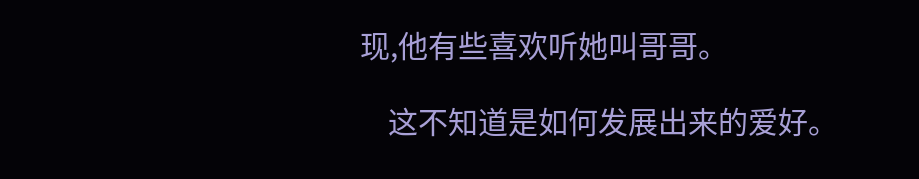现,他有些喜欢听她叫哥哥。

    这不知道是如何发展出来的爱好。